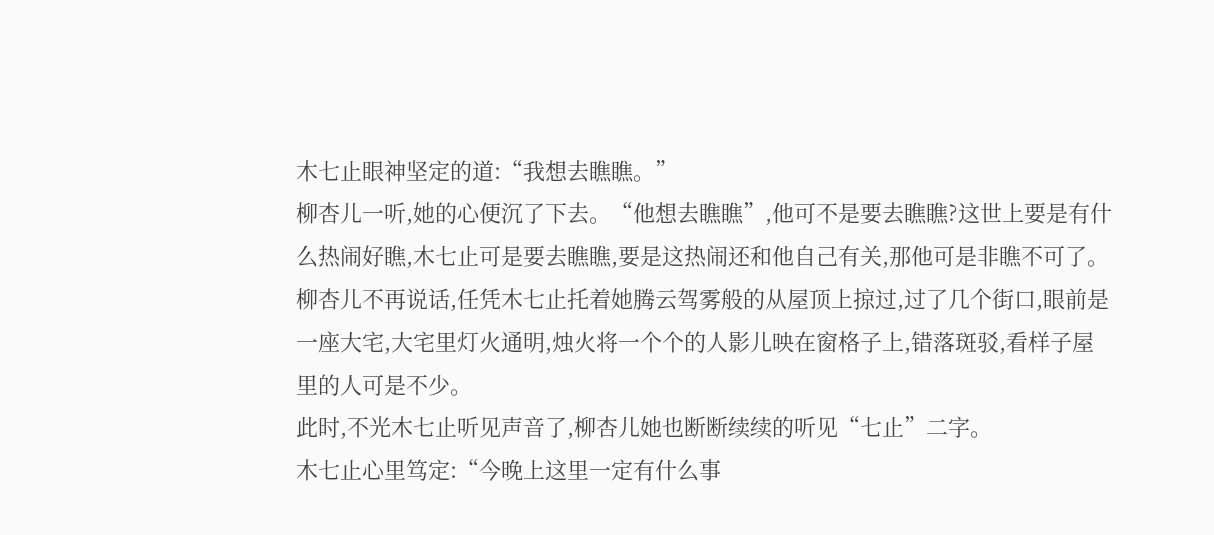木七止眼神坚定的道:“我想去瞧瞧。”
柳杏儿一听,她的心便沉了下去。“他想去瞧瞧”,他可不是要去瞧瞧?这世上要是有什么热闹好瞧,木七止可是要去瞧瞧,要是这热闹还和他自己有关,那他可是非瞧不可了。
柳杏儿不再说话,任凭木七止托着她腾云驾雾般的从屋顶上掠过,过了几个街口,眼前是一座大宅,大宅里灯火通明,烛火将一个个的人影儿映在窗格子上,错落斑驳,看样子屋里的人可是不少。
此时,不光木七止听见声音了,柳杏儿她也断断续续的听见“七止”二字。
木七止心里笃定:“今晚上这里一定有什么事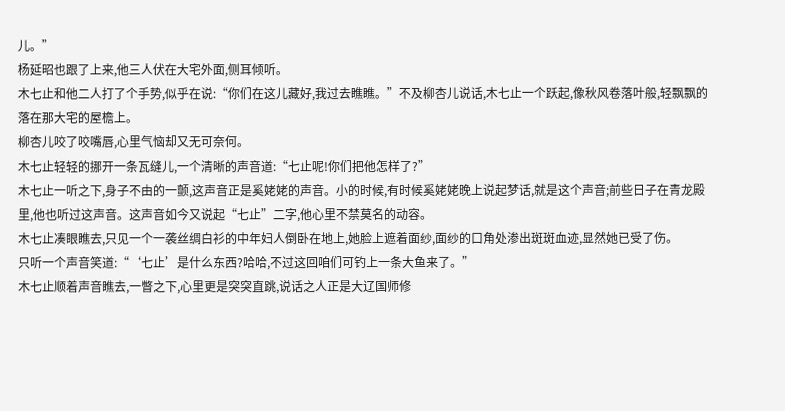儿。”
杨延昭也跟了上来,他三人伏在大宅外面,侧耳倾听。
木七止和他二人打了个手势,似乎在说:“你们在这儿藏好,我过去瞧瞧。”不及柳杏儿说话,木七止一个跃起,像秋风卷落叶般,轻飘飘的落在那大宅的屋檐上。
柳杏儿咬了咬嘴唇,心里气恼却又无可奈何。
木七止轻轻的挪开一条瓦缝儿,一个清晰的声音道:“七止呢!你们把他怎样了?”
木七止一听之下,身子不由的一颤,这声音正是奚姥姥的声音。小的时候,有时候奚姥姥晚上说起梦话,就是这个声音;前些日子在青龙殿里,他也听过这声音。这声音如今又说起“七止”二字,他心里不禁莫名的动容。
木七止凑眼瞧去,只见一个一袭丝绸白衫的中年妇人倒卧在地上,她脸上遮着面纱,面纱的口角处渗出斑斑血迹,显然她已受了伤。
只听一个声音笑道:“‘七止’是什么东西?哈哈,不过这回咱们可钓上一条大鱼来了。”
木七止顺着声音瞧去,一瞥之下,心里更是突突直跳,说话之人正是大辽国师修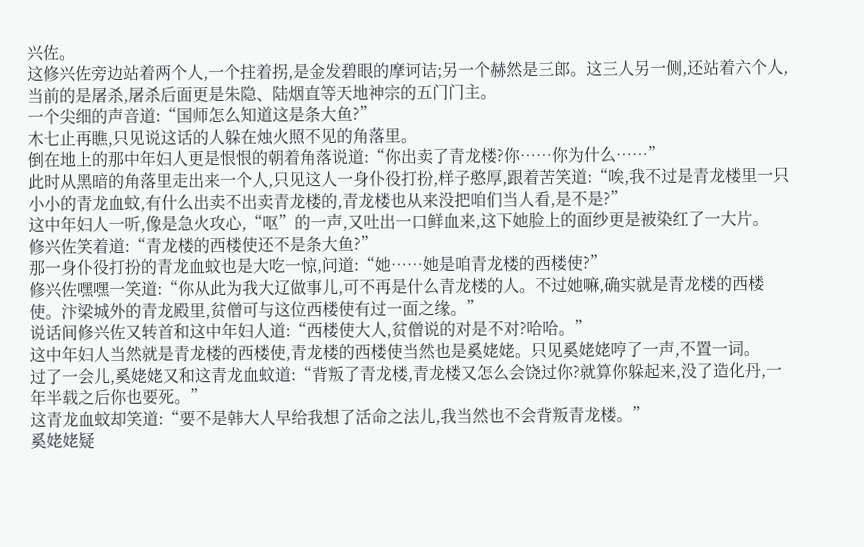兴佐。
这修兴佐旁边站着两个人,一个拄着拐,是金发碧眼的摩诃诘;另一个赫然是三郎。这三人另一侧,还站着六个人,当前的是屠杀,屠杀后面更是朱隐、陆烟直等天地神宗的五门门主。
一个尖细的声音道:“国师怎么知道这是条大鱼?”
木七止再瞧,只见说这话的人躲在烛火照不见的角落里。
倒在地上的那中年妇人更是恨恨的朝着角落说道:“你出卖了青龙楼?你……你为什么……”
此时从黑暗的角落里走出来一个人,只见这人一身仆役打扮,样子憨厚,跟着苦笑道:“唉,我不过是青龙楼里一只小小的青龙血蚊,有什么出卖不出卖青龙楼的,青龙楼也从来没把咱们当人看,是不是?”
这中年妇人一听,像是急火攻心,“呕”的一声,又吐出一口鲜血来,这下她脸上的面纱更是被染红了一大片。
修兴佐笑着道:“青龙楼的西楼使还不是条大鱼?”
那一身仆役打扮的青龙血蚊也是大吃一惊,问道:“她……她是咱青龙楼的西楼使?”
修兴佐嘿嘿一笑道:“你从此为我大辽做事儿,可不再是什么青龙楼的人。不过她嘛,确实就是青龙楼的西楼使。汴梁城外的青龙殿里,贫僧可与这位西楼使有过一面之缘。”
说话间修兴佐又转首和这中年妇人道:“西楼使大人,贫僧说的对是不对?哈哈。”
这中年妇人当然就是青龙楼的西楼使,青龙楼的西楼使当然也是奚姥姥。只见奚姥姥哼了一声,不置一词。
过了一会儿,奚姥姥又和这青龙血蚊道:“背叛了青龙楼,青龙楼又怎么会饶过你?就算你躲起来,没了造化丹,一年半载之后你也要死。”
这青龙血蚊却笑道:“要不是韩大人早给我想了活命之法儿,我当然也不会背叛青龙楼。”
奚姥姥疑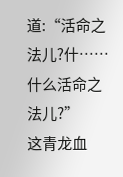道:“活命之法儿?什……什么活命之法儿?”
这青龙血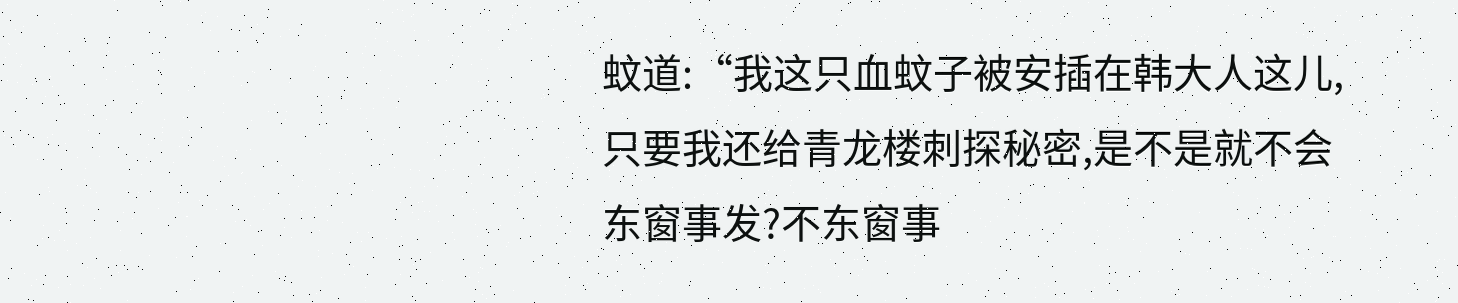蚊道:“我这只血蚊子被安插在韩大人这儿,只要我还给青龙楼刺探秘密,是不是就不会东窗事发?不东窗事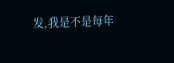发,我是不是每年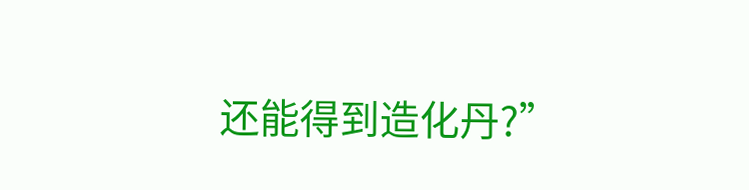还能得到造化丹?”